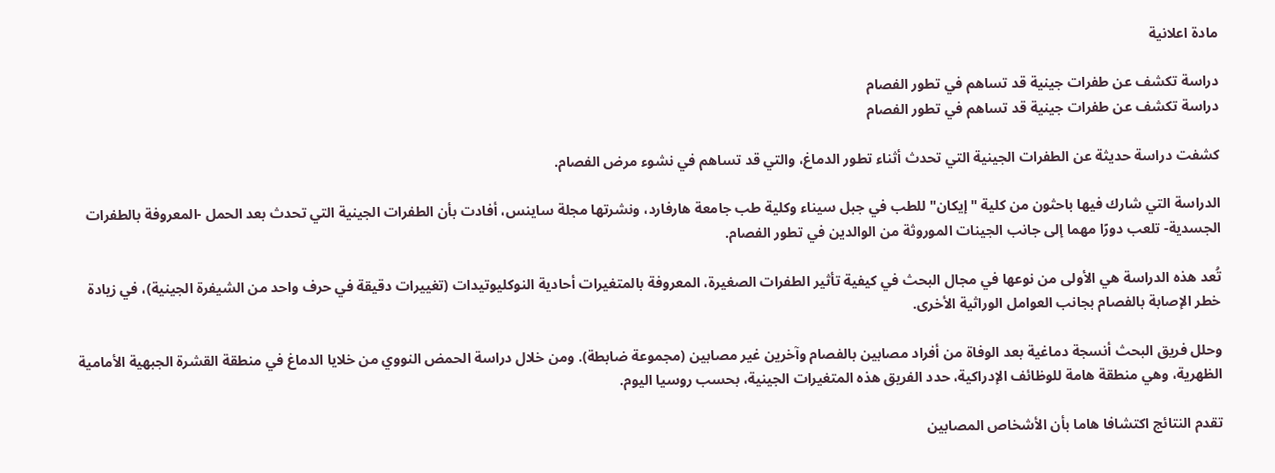مادة اعلانية

دراسة تكشف عن طفرات جينية قد تساهم في تطور الفصام
دراسة تكشف عن طفرات جينية قد تساهم في تطور الفصام

كشفت دراسة حديثة عن الطفرات الجينية التي تحدث أثناء تطور الدماغ، والتي قد تساهم في نشوء مرض الفصام.

الدراسة التي شارك فيها باحثون من كلية "إيكان" للطب في جبل سيناء وكلية طب جامعة هارفارد، ونشرتها مجلة ساينس، أفادت بأن الطفرات الجينية التي تحدث بعد الحمل -المعروفة بالطفرات الجسدية- تلعب دورًا مهما إلى جانب الجينات الموروثة من الوالدين في تطور الفصام.

تُعد هذه الدراسة هي الأولى من نوعها في مجال البحث في كيفية تأثير الطفرات الصغيرة، المعروفة بالمتغيرات أحادية النوكليوتيدات (تغييرات دقيقة في حرف واحد من الشيفرة الجينية)، في زيادة خطر الإصابة بالفصام بجانب العوامل الوراثية الأخرى.

وحلل فريق البحث أنسجة دماغية بعد الوفاة من أفراد مصابين بالفصام وآخرين غير مصابين (مجموعة ضابطة). ومن خلال دراسة الحمض النووي من خلايا الدماغ في منطقة القشرة الجبهية الأمامية الظهرية، وهي منطقة هامة للوظائف الإدراكية، حدد الفريق هذه المتغيرات الجينية، بحسب روسيا اليوم.

تقدم النتائج اكتشافا هاما بأن الأشخاص المصابين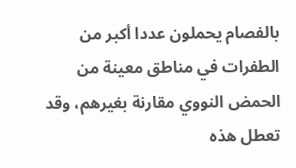بالفصام يحملون عددا أكبر من الطفرات في مناطق معينة من الحمض النووي مقارنة بغيرهم، وقد تعطل هذه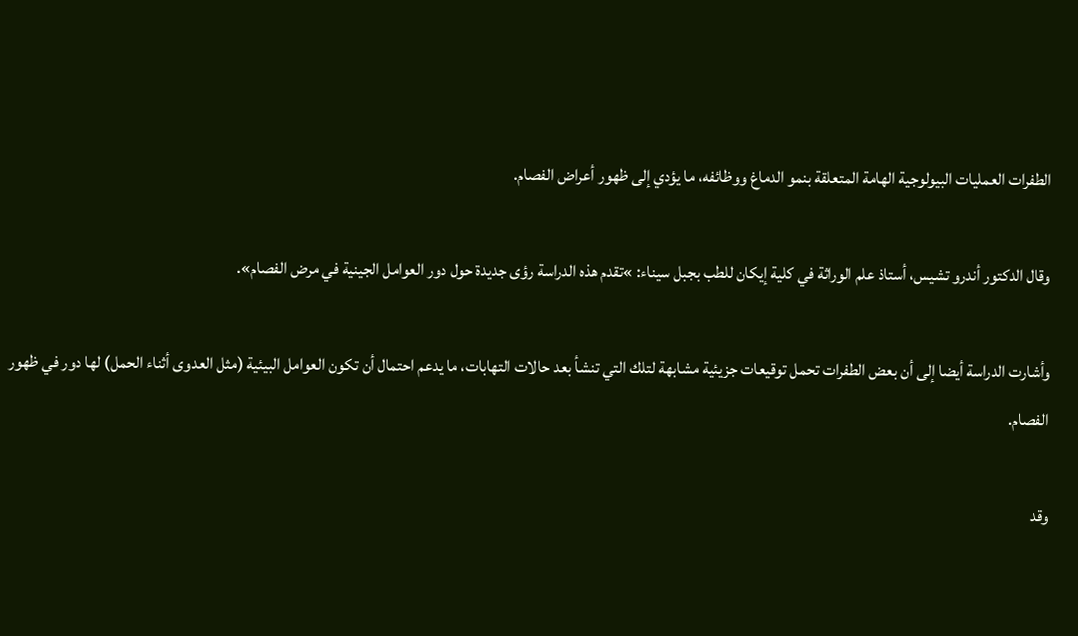الطفرات العمليات البيولوجية الهامة المتعلقة بنمو الدماغ ووظائفه، ما يؤدي إلى ظهور أعراض الفصام.

وقال الدكتور أندرو تشيس، أستاذ علم الوراثة في كلية إيكان للطب بجبل سيناء: »تقدم هذه الدراسة رؤى جديدة حول دور العوامل الجينية في مرض الفصام».

وأشارت الدراسة أيضا إلى أن بعض الطفرات تحمل توقيعات جزيئية مشابهة لتلك التي تنشأ بعد حالات التهابات، ما يدعم احتمال أن تكون العوامل البيئية (مثل العدوى أثناء الحمل) لها دور في ظهور الفصام.

وقد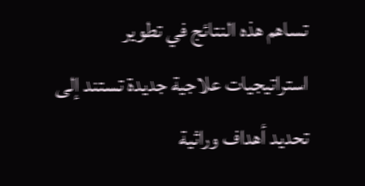تساهم هذه النتائج في تطوير استراتيجيات علاجية جديدة تستند إلى تحديد أهداف وراثية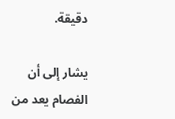دقيقة.

يشار إلى أن الفصام يعد من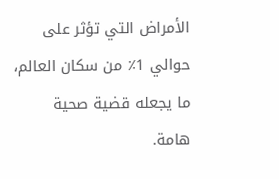الأمراض التي تؤثر على حوالي 1٪ من سكان العالم، ما يجعله قضية صحية هامة.